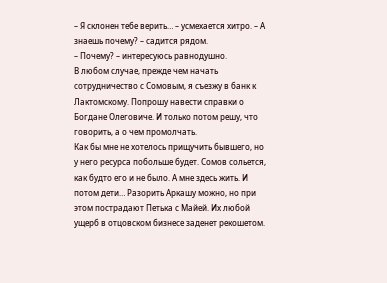– Я склонен тебе верить… – усмехается хитро. – А знаешь почему? – садится рядом.
– Почему? – интересуюсь равнодушно.
В любом случае, прежде чем начать сотрудничество с Сомовым, я съезжу в банк к Лактомскому. Попрошу навести справки о Богдане Олеговиче. И только потом решу, что говорить, а о чем промолчать.
Как бы мне не хотелось прищучить бывшего, но у него ресурса побольше будет. Сомов сольется, как будто его и не было. А мне здесь жить. И потом дети… Разорить Аркашу можно, но при этом пострадают Петька с Майей. Их любой ущерб в отцовском бизнесе заденет рекошетом.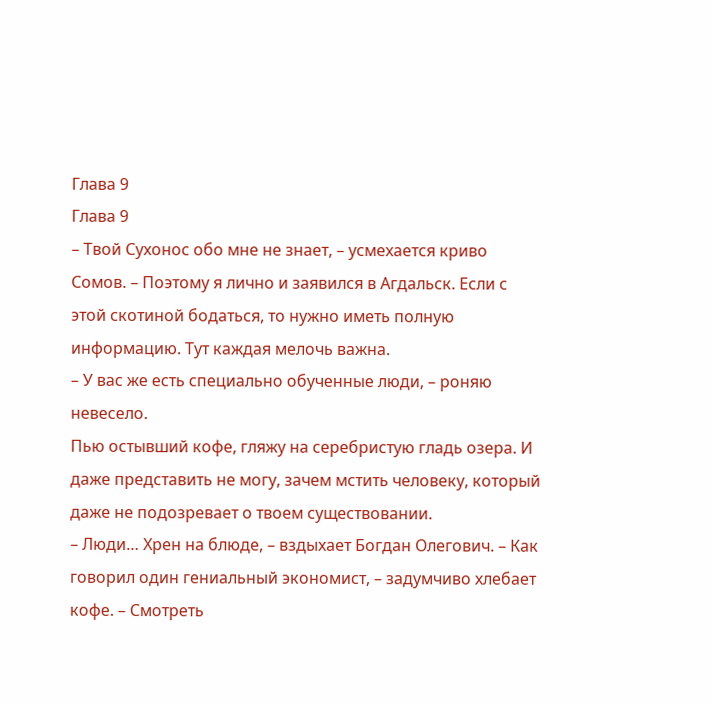Глава 9
Глава 9
– Твой Сухонос обо мне не знает, – усмехается криво Сомов. – Поэтому я лично и заявился в Агдальск. Если с этой скотиной бодаться, то нужно иметь полную информацию. Тут каждая мелочь важна.
– У вас же есть специально обученные люди, – роняю невесело.
Пью остывший кофе, гляжу на серебристую гладь озера. И даже представить не могу, зачем мстить человеку, который даже не подозревает о твоем существовании.
– Люди… Хрен на блюде, – вздыхает Богдан Олегович. – Как говорил один гениальный экономист, – задумчиво хлебает кофе. – Смотреть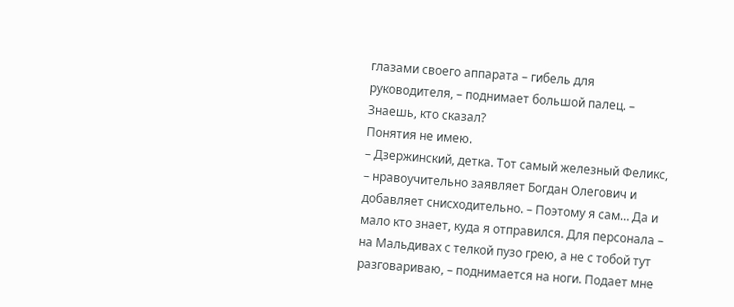глазами своего аппарата – гибель для руководителя, – поднимает большой палец. – Знаешь, кто сказал?
Понятия не имею.
– Дзержинский, детка. Тот самый железный Феликс, – нравоучительно заявляет Богдан Олегович и добавляет снисходительно. – Поэтому я сам… Да и мало кто знает, куда я отправился. Для персонала – на Мальдивах с телкой пузо грею, а не с тобой тут разговариваю, – поднимается на ноги. Подает мне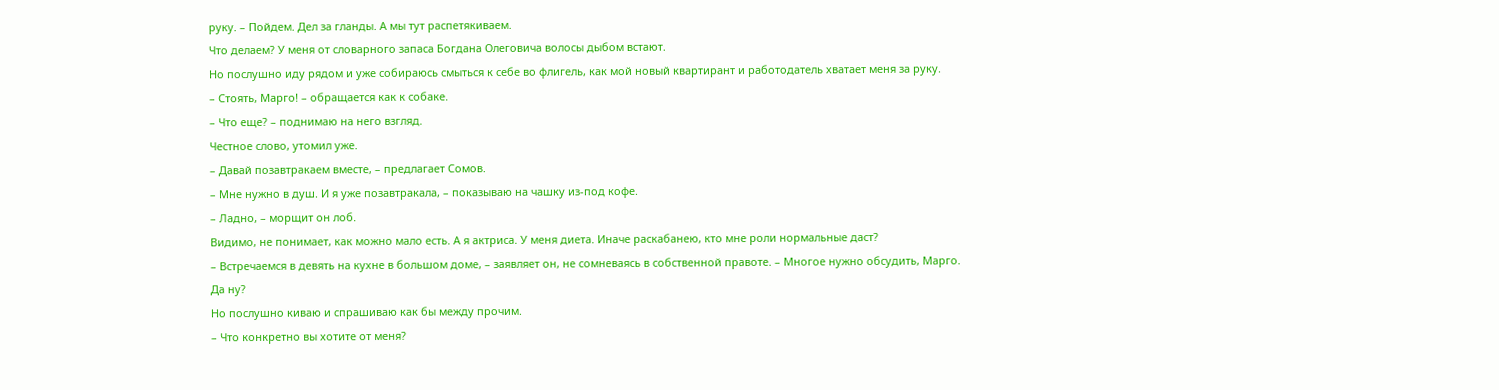руку. – Пойдем. Дел за гланды. А мы тут распетякиваем.
Что делаем? У меня от словарного запаса Богдана Олеговича волосы дыбом встают.
Но послушно иду рядом и уже собираюсь смыться к себе во флигель, как мой новый квартирант и работодатель хватает меня за руку.
– Стоять, Марго! – обращается как к собаке.
– Что еще? – поднимаю на него взгляд.
Честное слово, утомил уже.
– Давай позавтракаем вместе, – предлагает Сомов.
– Мне нужно в душ. И я уже позавтракала, – показываю на чашку из-под кофе.
– Ладно, – морщит он лоб.
Видимо, не понимает, как можно мало есть. А я актриса. У меня диета. Иначе раскабанею, кто мне роли нормальные даст?
– Встречаемся в девять на кухне в большом доме, – заявляет он, не сомневаясь в собственной правоте. – Многое нужно обсудить, Марго.
Да ну?
Но послушно киваю и спрашиваю как бы между прочим.
– Что конкретно вы хотите от меня?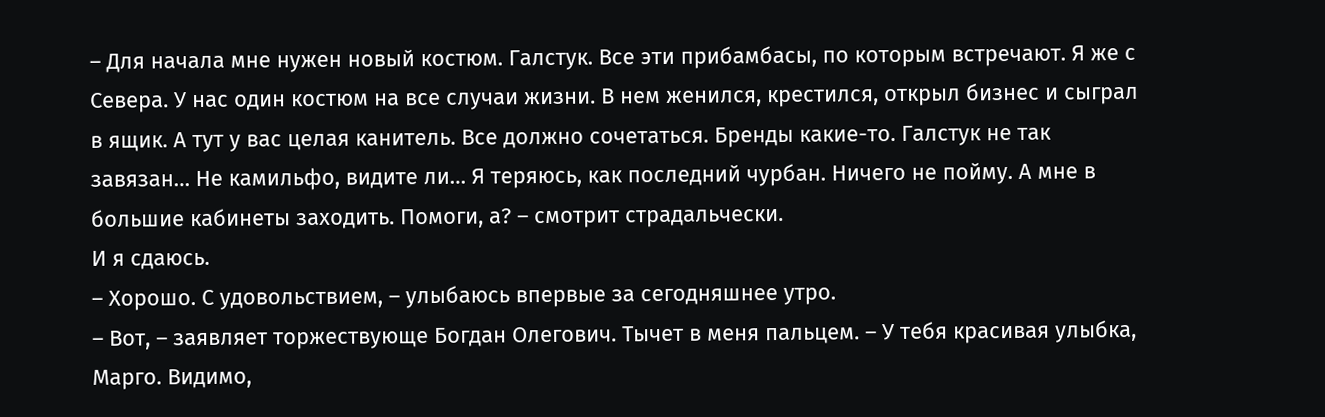– Для начала мне нужен новый костюм. Галстук. Все эти прибамбасы, по которым встречают. Я же с Севера. У нас один костюм на все случаи жизни. В нем женился, крестился, открыл бизнес и сыграл в ящик. А тут у вас целая канитель. Все должно сочетаться. Бренды какие-то. Галстук не так завязан… Не камильфо, видите ли… Я теряюсь, как последний чурбан. Ничего не пойму. А мне в большие кабинеты заходить. Помоги, а? – смотрит страдальчески.
И я сдаюсь.
– Хорошо. С удовольствием, – улыбаюсь впервые за сегодняшнее утро.
– Вот, – заявляет торжествующе Богдан Олегович. Тычет в меня пальцем. – У тебя красивая улыбка, Марго. Видимо,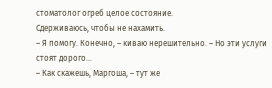стоматолог огреб целое состояние.
Сдерживаюсь, чтобы не нахамить.
– Я помогу. Конечно, – киваю нерешительно. – Но эти услуги стоят дорого…
– Как скажешь, Маргоша, – тут же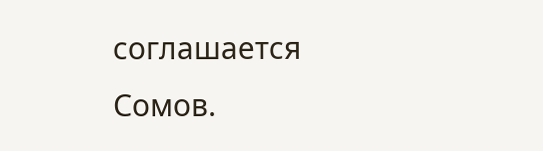соглашается Сомов.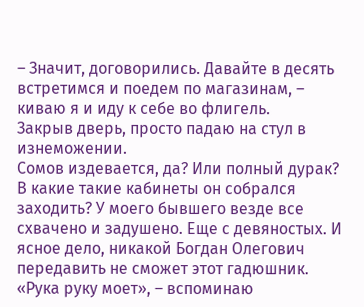– Значит, договорились. Давайте в десять встретимся и поедем по магазинам, – киваю я и иду к себе во флигель.
Закрыв дверь, просто падаю на стул в изнеможении.
Сомов издевается, да? Или полный дурак?
В какие такие кабинеты он собрался заходить? У моего бывшего везде все схвачено и задушено. Еще с девяностых. И ясное дело, никакой Богдан Олегович передавить не сможет этот гадюшник.
«Рука руку моет», – вспоминаю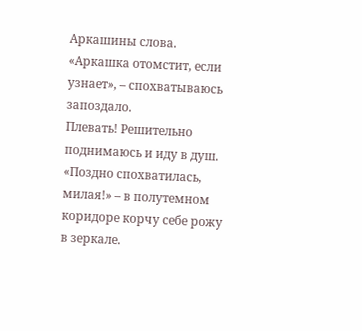Аркашины слова.
«Аркашка отомстит, если узнает», – спохватываюсь запоздало.
Плевать! Решительно поднимаюсь и иду в душ.
«Поздно спохватилась, милая!» – в полутемном коридоре корчу себе рожу в зеркале.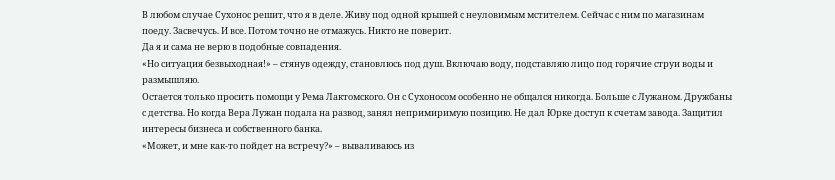В любом случае Сухонос решит, что я в деле. Живу под одной крышей с неуловимым мстителем. Сейчас с ним по магазинам поеду. Засвечусь. И все. Потом точно не отмажусь. Никто не поверит.
Да я и сама не верю в подобные совпадения.
«Но ситуация безвыходная!» – стянув одежду, становлюсь под душ. Включаю воду, подставляю лицо под горячие струи воды и размышляю.
Остается только просить помощи у Рема Лактомского. Он с Сухоносом особенно не общался никогда. Больше с Лужаном. Дружбаны с детства. Но когда Вера Лужан подала на развод, занял непримиримую позицию. Не дал Юрке доступ к счетам завода. Защитил интересы бизнеса и собственного банка.
«Может, и мне как-то пойдет на встречу?» – вываливаюсь из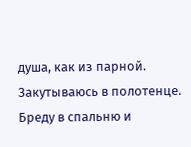душа, как из парной. Закутываюсь в полотенце. Бреду в спальню и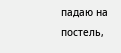падаю на постель,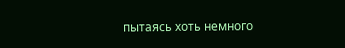пытаясь хоть немного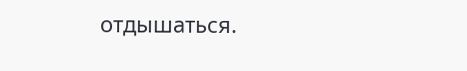отдышаться.